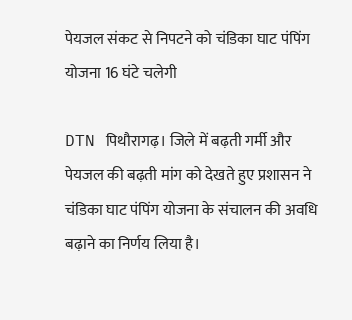पेयजल संकट से निपटने को चंडिका घाट पंपिंग योजना 16 घंटे चलेगी

DTN पिथौरागढ़। जिले में बढ़ती गर्मी और पेयजल की बढ़ती मांग को देखते हुए प्रशासन ने चंडिका घाट पंपिंग योजना के संचालन की अवधि बढ़ाने का निर्णय लिया है।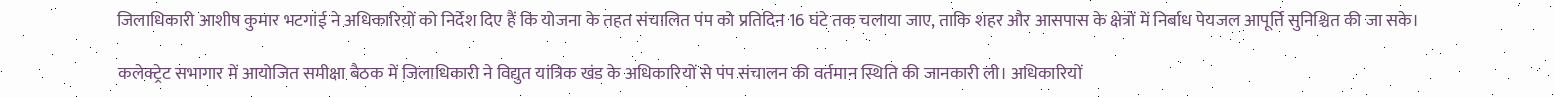जिलाधिकारी आशीष कुमार भटगांई ने अधिकारियों को निर्देश दिए हैं कि योजना के तहत संचालित पंप को प्रतिदिन 16 घंटे तक चलाया जाए, ताकि शहर और आसपास के क्षेत्रों में निर्बाध पेयजल आपूर्ति सुनिश्चित की जा सके।

कलेक्ट्रेट सभागार में आयोजित समीक्षा बैठक में जिलाधिकारी ने विद्युत यांत्रिक खंड के अधिकारियों से पंप संचालन की वर्तमान स्थिति की जानकारी ली। अधिकारियों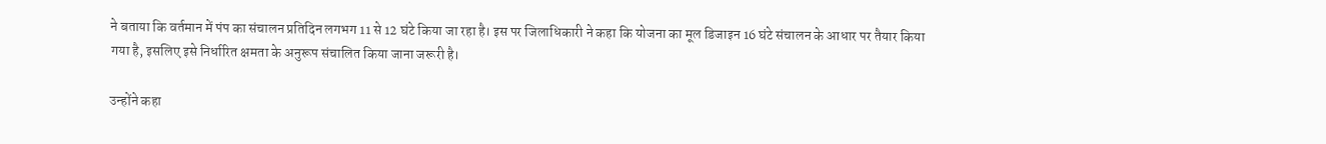ने बताया कि वर्तमान में पंप का संचालन प्रतिदिन लगभग 11 से 12 घंटे किया जा रहा है। इस पर जिलाधिकारी ने कहा कि योजना का मूल डिजाइन 16 घंटे संचालन के आधार पर तैयार किया गया है, इसलिए इसे निर्धारित क्षमता के अनुरूप संचालित किया जाना जरूरी है।

उन्होंने कहा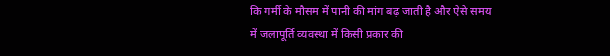कि गर्मी के मौसम में पानी की मांग बढ़ जाती है और ऐसे समय में जलापूर्ति व्यवस्था में किसी प्रकार की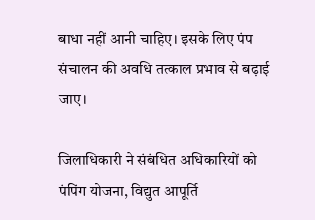बाधा नहीं आनी चाहिए। इसके लिए पंप संचालन की अवधि तत्काल प्रभाव से बढ़ाई जाए।

जिलाधिकारी ने संबंधित अधिकारियों को पंपिंग योजना, विद्युत आपूर्ति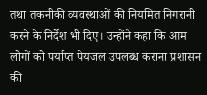तथा तकनीकी व्यवस्थाओं की नियमित निगरानी करने के निर्देश भी दिए। उन्होंने कहा कि आम लोगों को पर्याप्त पेयजल उपलब्ध कराना प्रशासन की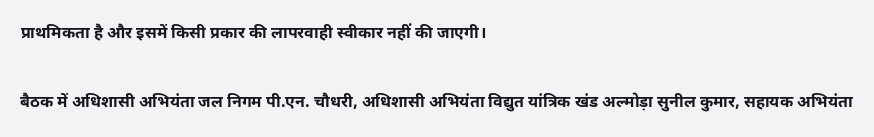प्राथमिकता है और इसमें किसी प्रकार की लापरवाही स्वीकार नहीं की जाएगी।

बैठक में अधिशासी अभियंता जल निगम पी.एन. चौधरी, अधिशासी अभियंता विद्युत यांत्रिक खंड अल्मोड़ा सुनील कुमार, सहायक अभियंता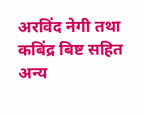अरविंद नेगी तथा कबिंद्र बिष्ट सहित अन्य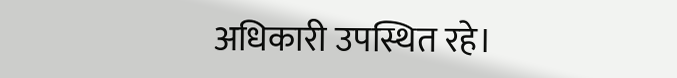अधिकारी उपस्थित रहे।